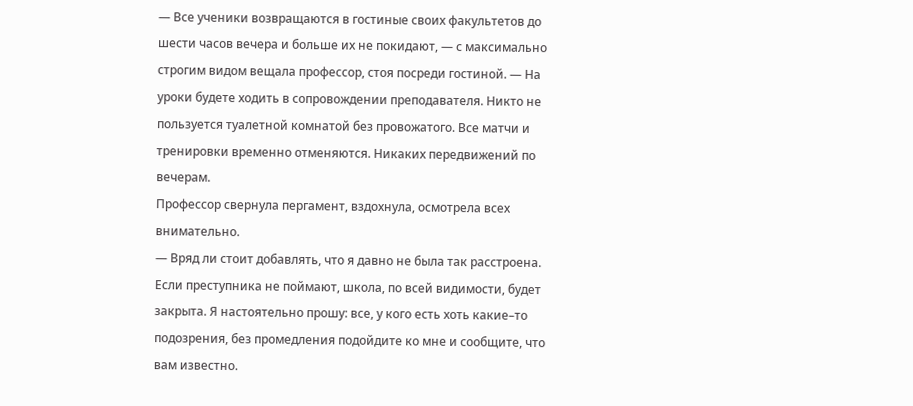— Все ученики возвращаются в гостиные своих факультетов до шести часов вечера и больше их не покидают, — с максимально строгим видом вещала профессор, стоя посреди гостиной. — На уроки будете ходить в сопровождении преподавателя. Никто не пользуется туалетной комнатой без провожатого. Все матчи и тренировки временно отменяются. Никаких передвижений по вечерам.
Профессор свернула пергамент, вздохнула, осмотрела всех внимательно.
— Вряд ли стоит добавлять, что я давно не была так расстроена. Если преступника не поймают, школа, по всей видимости, будет закрыта. Я настоятельно прошу: все, у кого есть хоть какие–то подозрения, без промедления подойдите ко мне и сообщите, что вам известно.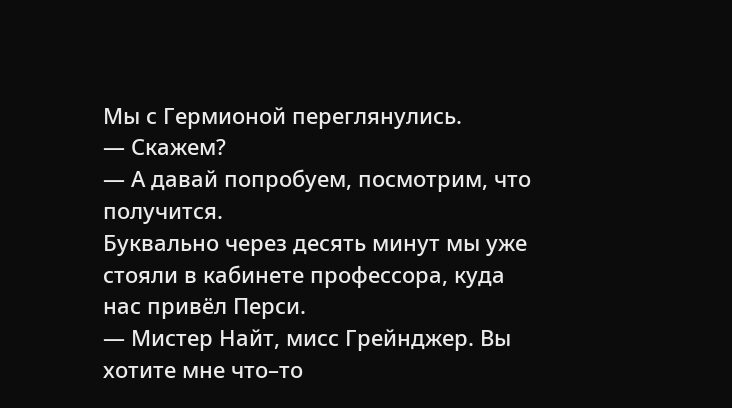Мы с Гермионой переглянулись.
— Скажем?
— А давай попробуем, посмотрим, что получится.
Буквально через десять минут мы уже стояли в кабинете профессора, куда нас привёл Перси.
— Мистер Найт, мисс Грейнджер. Вы хотите мне что–то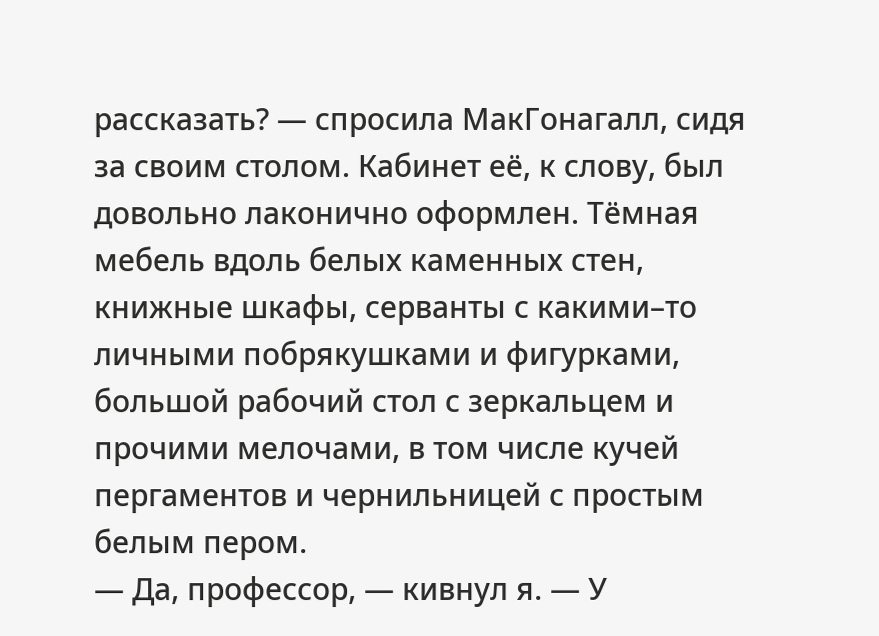рассказать? — спросила МакГонагалл, сидя за своим столом. Кабинет её, к слову, был довольно лаконично оформлен. Тёмная мебель вдоль белых каменных стен, книжные шкафы, серванты с какими–то личными побрякушками и фигурками, большой рабочий стол с зеркальцем и прочими мелочами, в том числе кучей пергаментов и чернильницей с простым белым пером.
— Да, профессор, — кивнул я. — У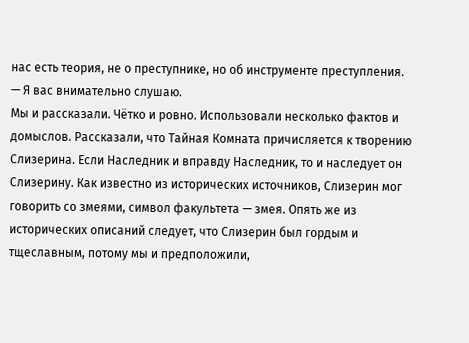нас есть теория, не о преступнике, но об инструменте преступления.
— Я вас внимательно слушаю.
Мы и рассказали. Чётко и ровно. Использовали несколько фактов и домыслов. Рассказали, что Тайная Комната причисляется к творению Слизерина. Если Наследник и вправду Наследник, то и наследует он Слизерину. Как известно из исторических источников, Слизерин мог говорить со змеями, символ факультета — змея. Опять же из исторических описаний следует, что Слизерин был гордым и тщеславным, потому мы и предположили,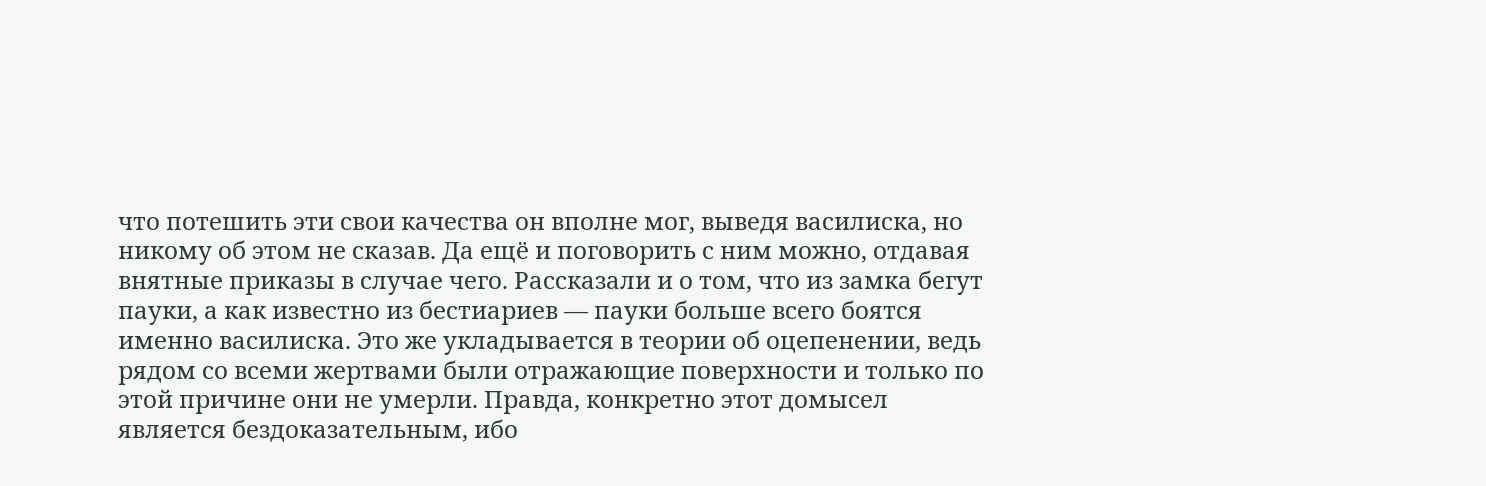что потешить эти свои качества он вполне мог, выведя василиска, но никому об этом не сказав. Да ещё и поговорить с ним можно, отдавая внятные приказы в случае чего. Рассказали и о том, что из замка бегут пауки, а как известно из бестиариев — пауки больше всего боятся именно василиска. Это же укладывается в теории об оцепенении, ведь рядом со всеми жертвами были отражающие поверхности и только по этой причине они не умерли. Правда, конкретно этот домысел является бездоказательным, ибо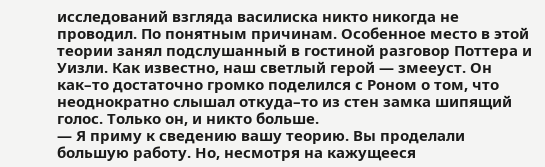исследований взгляда василиска никто никогда не проводил. По понятным причинам. Особенное место в этой теории занял подслушанный в гостиной разговор Поттера и Уизли. Как известно, наш светлый герой — змееуст. Он как–то достаточно громко поделился с Роном о том, что неоднократно слышал откуда–то из стен замка шипящий голос. Только он, и никто больше.
— Я приму к сведению вашу теорию. Вы проделали большую работу. Но, несмотря на кажущееся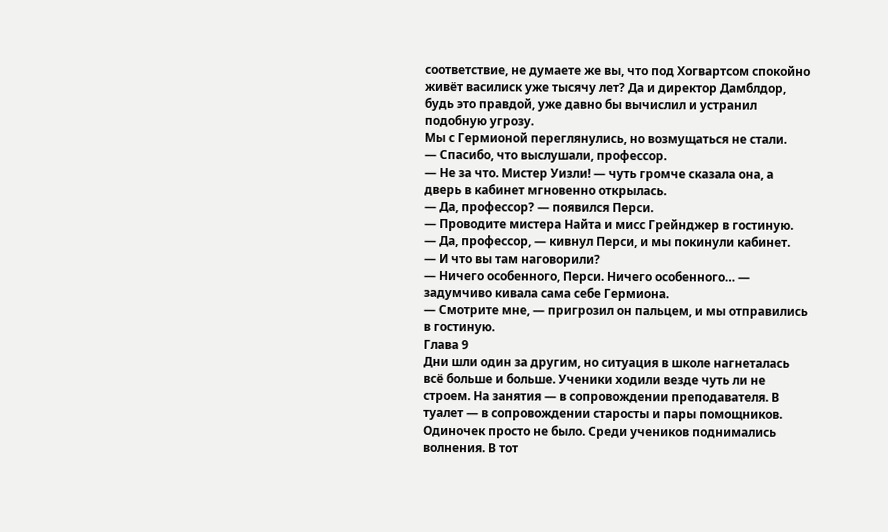соответствие, не думаете же вы, что под Хогвартсом спокойно живёт василиск уже тысячу лет? Да и директор Дамблдор, будь это правдой, уже давно бы вычислил и устранил подобную угрозу.
Мы с Гермионой переглянулись, но возмущаться не стали.
— Спасибо, что выслушали, профессор.
— Не за что. Мистер Уизли! — чуть громче сказала она, а дверь в кабинет мгновенно открылась.
— Да, профессор? — появился Перси.
— Проводите мистера Найта и мисс Грейнджер в гостиную.
— Да, профессор, — кивнул Перси, и мы покинули кабинет.
— И что вы там наговорили?
— Ничего особенного, Перси. Ничего особенного… — задумчиво кивала сама себе Гермиона.
— Смотрите мне, — пригрозил он пальцем, и мы отправились в гостиную.
Глава 9
Дни шли один за другим, но ситуация в школе нагнеталась всё больше и больше. Ученики ходили везде чуть ли не строем. На занятия — в сопровождении преподавателя. В туалет — в сопровождении старосты и пары помощников. Одиночек просто не было. Среди учеников поднимались волнения. В тот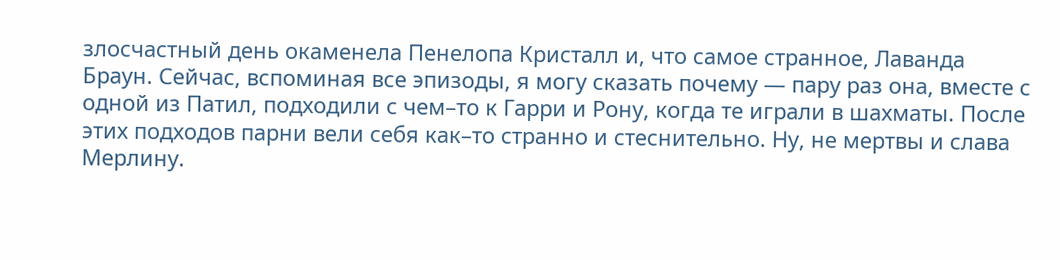злосчастный день окаменела Пенелопа Кристалл и, что самое странное, Лаванда Браун. Сейчас, вспоминая все эпизоды, я могу сказать почему — пару раз она, вместе с одной из Патил, подходили с чем–то к Гарри и Рону, когда те играли в шахматы. После этих подходов парни вели себя как–то странно и стеснительно. Ну, не мертвы и слава Мерлину.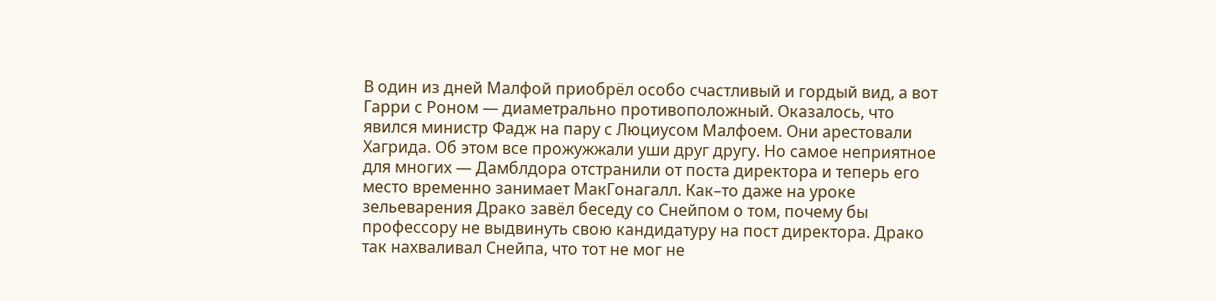В один из дней Малфой приобрёл особо счастливый и гордый вид, а вот Гарри с Роном — диаметрально противоположный. Оказалось, что явился министр Фадж на пару с Люциусом Малфоем. Они арестовали Хагрида. Об этом все прожужжали уши друг другу. Но самое неприятное для многих — Дамблдора отстранили от поста директора и теперь его место временно занимает МакГонагалл. Как–то даже на уроке зельеварения Драко завёл беседу со Снейпом о том, почему бы профессору не выдвинуть свою кандидатуру на пост директора. Драко так нахваливал Снейпа, что тот не мог не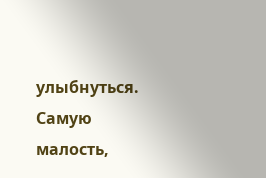улыбнуться. Самую малость,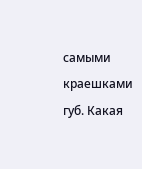самыми краешками губ. Какая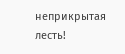неприкрытая лесть!